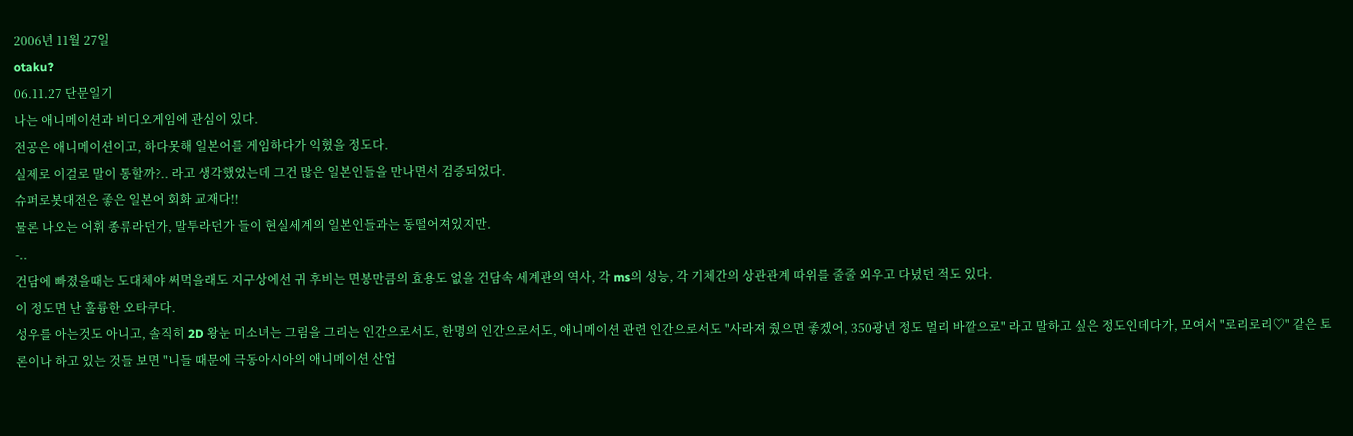2006년 11월 27일
otaku?
06.11.27 단문일기
나는 애니메이션과 비디오게임에 관심이 있다.
전공은 애니메이션이고, 하다못해 일본어를 게임하다가 익혔을 정도다.
실제로 이걸로 말이 통할까?.. 라고 생각했었는데 그건 많은 일본인들을 만나면서 검증되었다.
슈퍼로봇대전은 좋은 일본어 회화 교재다!!
물론 나오는 어휘 종류라던가, 말투라던가 들이 현실세계의 일본인들과는 동떨어져있지만.
-..
건담에 빠졌을때는 도대체야 써먹을래도 지구상에선 귀 후비는 면봉만큼의 효용도 없을 건담속 세계관의 역사, 각 ms의 성능, 각 기체간의 상관관계 따위를 줄줄 외우고 다녔던 적도 있다.
이 정도면 난 훌륭한 오타쿠다.
성우를 아는것도 아니고, 솔직히 2D 왕눈 미소녀는 그림을 그리는 인간으로서도, 한명의 인간으로서도, 애니메이션 관련 인간으로서도 "사라져 줬으면 좋겠어, 350광년 정도 멀리 바깥으로" 라고 말하고 싶은 정도인데다가, 모여서 "로리로리♡" 같은 토론이나 하고 있는 것들 보면 "니들 때문에 극동아시아의 애니메이션 산업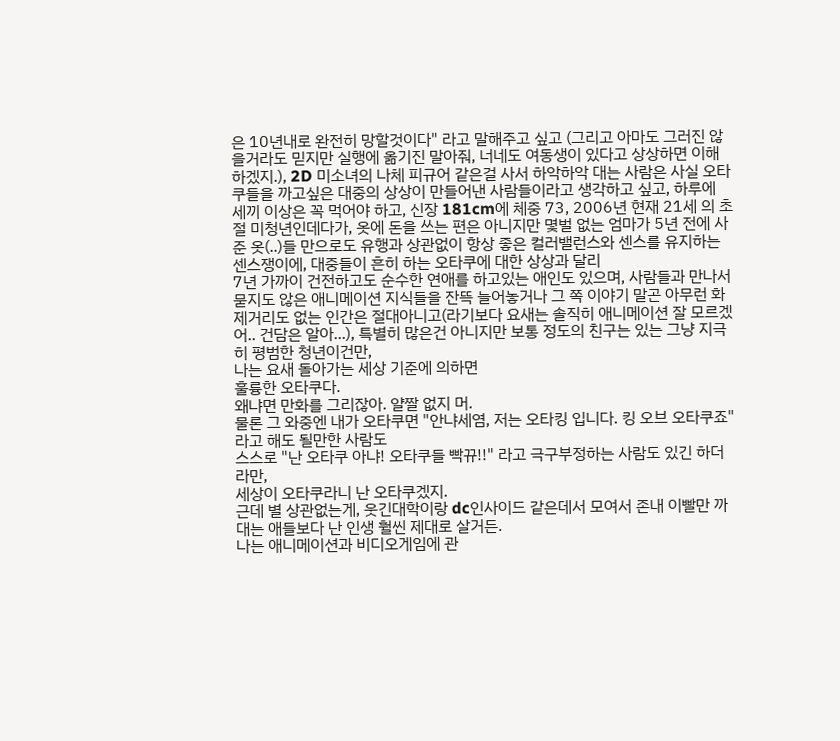은 10년내로 완전히 망할것이다" 라고 말해주고 싶고 (그리고 아마도 그러진 않을거라도 믿지만 실행에 옮기진 말아줘, 너네도 여동생이 있다고 상상하면 이해하겠지.), 2D 미소녀의 나체 피규어 같은걸 사서 하악하악 대는 사람은 사실 오타쿠들을 까고싶은 대중의 상상이 만들어낸 사람들이라고 생각하고 싶고, 하루에 세끼 이상은 꼭 먹어야 하고, 신장 181cm에 체중 73, 2006년 현재 21세 의 초절 미청년인데다가, 옷에 돈을 쓰는 편은 아니지만 몇벌 없는 엄마가 5년 전에 사준 옷(..)들 만으로도 유행과 상관없이 항상 좋은 컬러밸런스와 센스를 유지하는 센스쟁이에, 대중들이 흔히 하는 오타쿠에 대한 상상과 달리
7년 가까이 건전하고도 순수한 연애를 하고있는 애인도 있으며, 사람들과 만나서 묻지도 않은 애니메이션 지식들을 잔뜩 늘어놓거나 그 쪽 이야기 말곤 아무런 화제거리도 없는 인간은 절대아니고(라기보다 요새는 솔직히 애니메이션 잘 모르겠어.. 건담은 알아...), 특별히 많은건 아니지만 보통 정도의 친구는 있는 그냥 지극히 평범한 청년이건만,
나는 요새 돌아가는 세상 기준에 의하면
훌륭한 오타쿠다.
왜냐면 만화를 그리잖아. 얄짤 없지 머.
물론 그 와중엔 내가 오타쿠면 "안냐세염, 저는 오타킹 입니다. 킹 오브 오타쿠죠"라고 해도 될만한 사람도
스스로 "난 오타쿠 아냐! 오타쿠들 빡뀨!!" 라고 극구부정하는 사람도 있긴 하더라만,
세상이 오타쿠라니 난 오타쿠겠지.
근데 별 상관없는게, 웃긴대학이랑 dc인사이드 같은데서 모여서 존내 이빨만 까대는 애들보다 난 인생 훨씬 제대로 살거든.
나는 애니메이션과 비디오게임에 관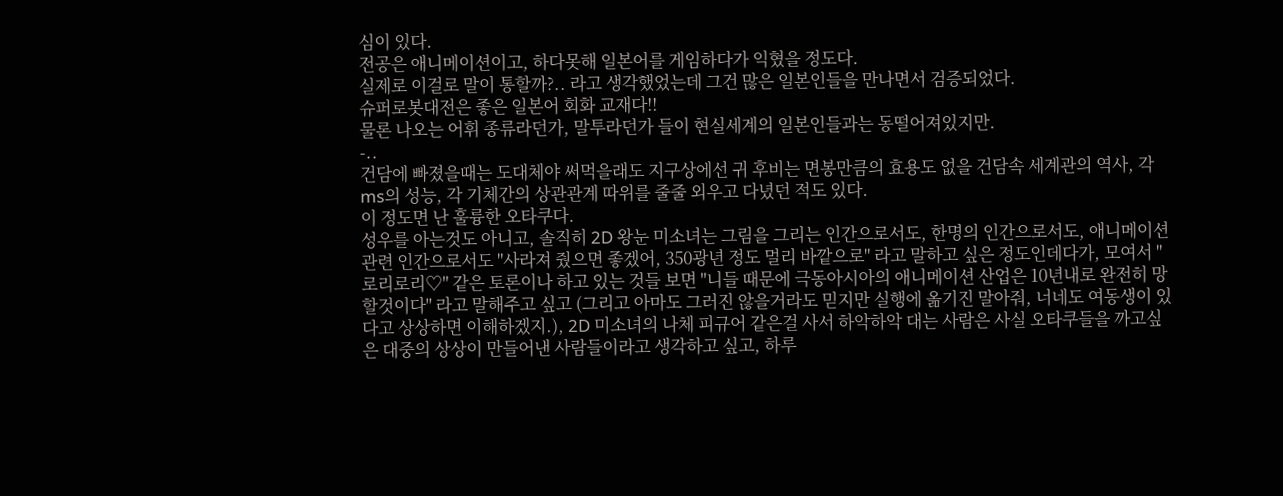심이 있다.
전공은 애니메이션이고, 하다못해 일본어를 게임하다가 익혔을 정도다.
실제로 이걸로 말이 통할까?.. 라고 생각했었는데 그건 많은 일본인들을 만나면서 검증되었다.
슈퍼로봇대전은 좋은 일본어 회화 교재다!!
물론 나오는 어휘 종류라던가, 말투라던가 들이 현실세계의 일본인들과는 동떨어져있지만.
-..
건담에 빠졌을때는 도대체야 써먹을래도 지구상에선 귀 후비는 면봉만큼의 효용도 없을 건담속 세계관의 역사, 각 ms의 성능, 각 기체간의 상관관계 따위를 줄줄 외우고 다녔던 적도 있다.
이 정도면 난 훌륭한 오타쿠다.
성우를 아는것도 아니고, 솔직히 2D 왕눈 미소녀는 그림을 그리는 인간으로서도, 한명의 인간으로서도, 애니메이션 관련 인간으로서도 "사라져 줬으면 좋겠어, 350광년 정도 멀리 바깥으로" 라고 말하고 싶은 정도인데다가, 모여서 "로리로리♡" 같은 토론이나 하고 있는 것들 보면 "니들 때문에 극동아시아의 애니메이션 산업은 10년내로 완전히 망할것이다" 라고 말해주고 싶고 (그리고 아마도 그러진 않을거라도 믿지만 실행에 옮기진 말아줘, 너네도 여동생이 있다고 상상하면 이해하겠지.), 2D 미소녀의 나체 피규어 같은걸 사서 하악하악 대는 사람은 사실 오타쿠들을 까고싶은 대중의 상상이 만들어낸 사람들이라고 생각하고 싶고, 하루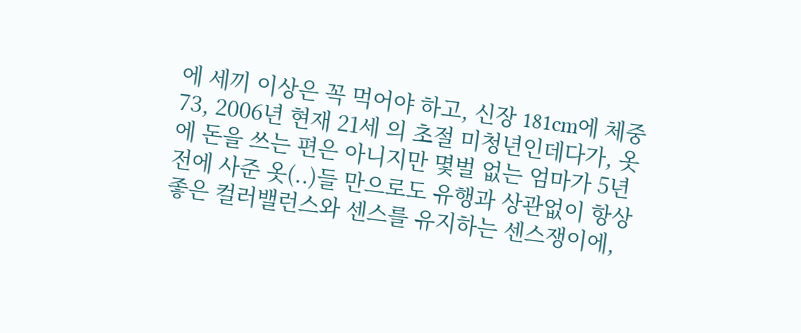에 세끼 이상은 꼭 먹어야 하고, 신장 181cm에 체중 73, 2006년 현재 21세 의 초절 미청년인데다가, 옷에 돈을 쓰는 편은 아니지만 몇벌 없는 엄마가 5년 전에 사준 옷(..)들 만으로도 유행과 상관없이 항상 좋은 컬러밸런스와 센스를 유지하는 센스쟁이에,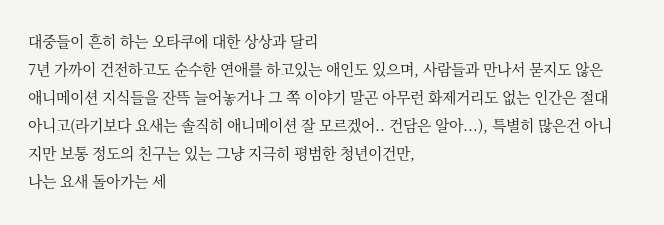대중들이 흔히 하는 오타쿠에 대한 상상과 달리
7년 가까이 건전하고도 순수한 연애를 하고있는 애인도 있으며, 사람들과 만나서 묻지도 않은 애니메이션 지식들을 잔뜩 늘어놓거나 그 쪽 이야기 말곤 아무런 화제거리도 없는 인간은 절대아니고(라기보다 요새는 솔직히 애니메이션 잘 모르겠어.. 건담은 알아...), 특별히 많은건 아니지만 보통 정도의 친구는 있는 그냥 지극히 평범한 청년이건만,
나는 요새 돌아가는 세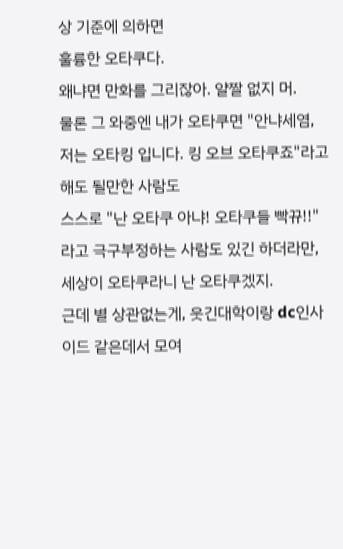상 기준에 의하면
훌륭한 오타쿠다.
왜냐면 만화를 그리잖아. 얄짤 없지 머.
물론 그 와중엔 내가 오타쿠면 "안냐세염, 저는 오타킹 입니다. 킹 오브 오타쿠죠"라고 해도 될만한 사람도
스스로 "난 오타쿠 아냐! 오타쿠들 빡뀨!!" 라고 극구부정하는 사람도 있긴 하더라만,
세상이 오타쿠라니 난 오타쿠겠지.
근데 별 상관없는게, 웃긴대학이랑 dc인사이드 같은데서 모여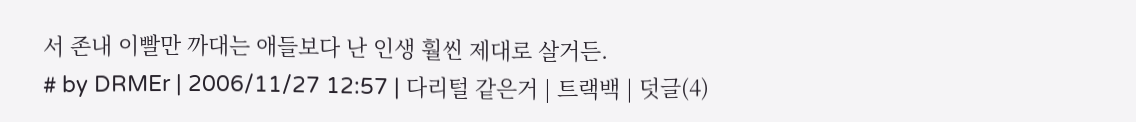서 존내 이빨만 까대는 애들보다 난 인생 훨씬 제대로 살거든.
# by DRMEr | 2006/11/27 12:57 | 다리털 같은거 | 트랙백 | 덧글(4)